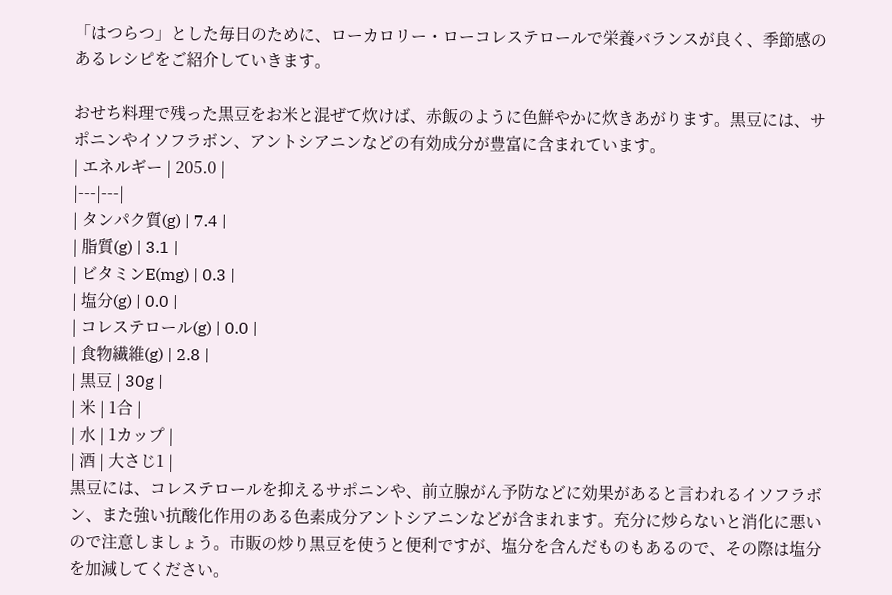「はつらつ」とした毎日のために、ローカロリー・ローコレステロールで栄養バランスが良く、季節感のあるレシピをご紹介していきます。

おせち料理で残った黒豆をお米と混ぜて炊けば、赤飯のように色鮮やかに炊きあがります。黒豆には、サポニンやイソフラボン、アントシアニンなどの有効成分が豊富に含まれています。
| エネルギー | 205.0 |
|---|---|
| タンパク質(g) | 7.4 |
| 脂質(g) | 3.1 |
| ビタミンE(mg) | 0.3 |
| 塩分(g) | 0.0 |
| コレステロール(g) | 0.0 |
| 食物繊維(g) | 2.8 |
| 黒豆 | 30g |
| 米 | 1合 |
| 水 | 1カップ |
| 酒 | 大さじ1 |
黒豆には、コレステロールを抑えるサポニンや、前立腺がん予防などに効果があると言われるイソフラボン、また強い抗酸化作用のある色素成分アントシアニンなどが含まれます。充分に炒らないと消化に悪いので注意しましょう。市販の炒り黒豆を使うと便利ですが、塩分を含んだものもあるので、その際は塩分を加減してください。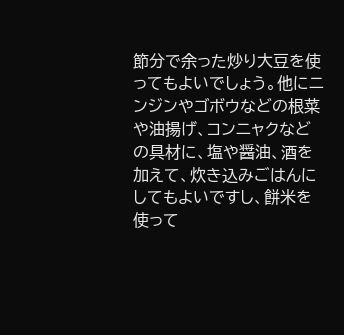節分で余った炒り大豆を使ってもよいでしょう。他にニンジンやゴボウなどの根菜や油揚げ、コンニャクなどの具材に、塩や醤油、酒を加えて、炊き込みごはんにしてもよいですし、餅米を使って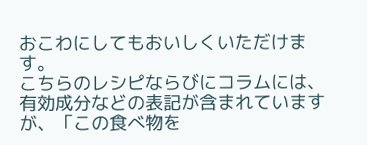おこわにしてもおいしくいただけます。
こちらのレシピならびにコラムには、有効成分などの表記が含まれていますが、「この食べ物を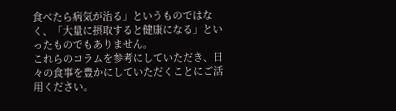食べたら病気が治る」というものではなく、「大量に摂取すると健康になる」といったものでもありません。
これらのコラムを参考にしていただき、日々の食事を豊かにしていただくことにご活用ください。